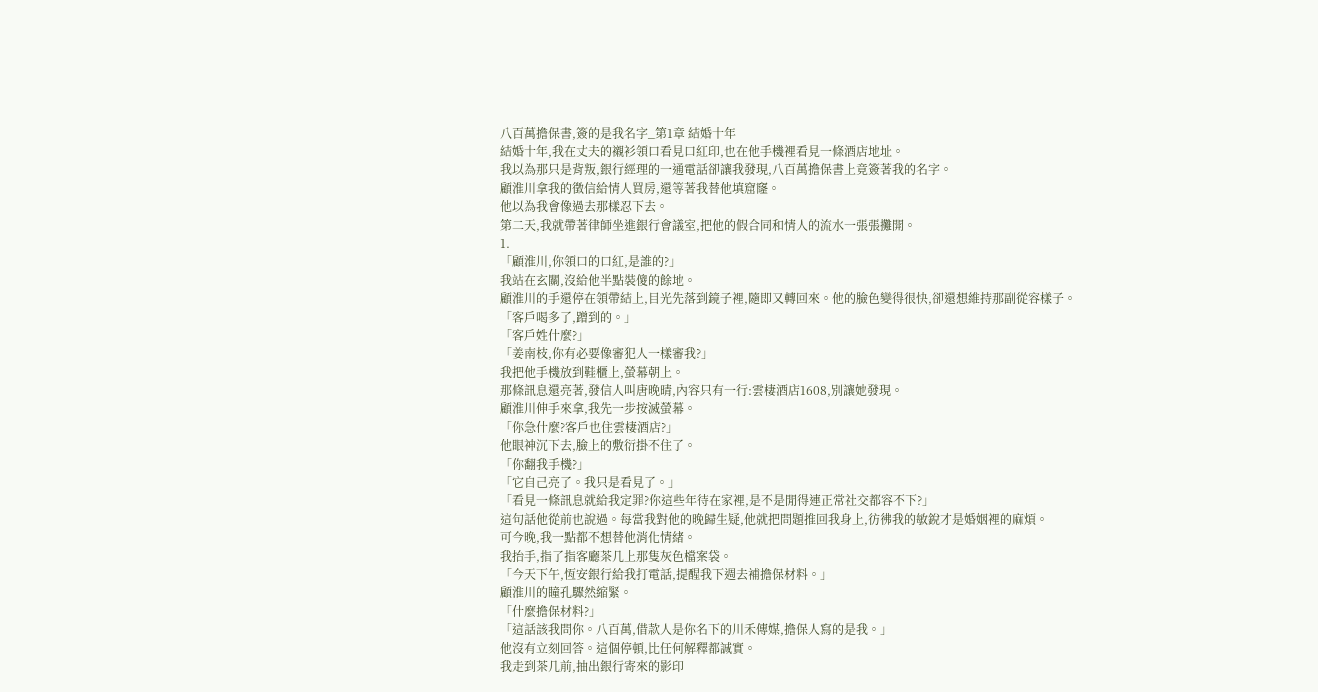八百萬擔保書,簽的是我名字_第1章 結婚十年
結婚十年,我在丈夫的襯衫領口看見口紅印,也在他手機裡看見一條酒店地址。
我以為那只是背叛,銀行經理的一通電話卻讓我發現,八百萬擔保書上竟簽著我的名字。
顧淮川拿我的徵信給情人買房,還等著我替他填窟窿。
他以為我會像過去那樣忍下去。
第二天,我就帶著律師坐進銀行會議室,把他的假合同和情人的流水一張張攤開。
1.
「顧淮川,你領口的口紅,是誰的?」
我站在玄關,沒給他半點裝傻的餘地。
顧淮川的手還停在領帶結上,目光先落到鏡子裡,隨即又轉回來。他的臉色變得很快,卻還想維持那副從容樣子。
「客戶喝多了,蹭到的。」
「客戶姓什麼?」
「姜南枝,你有必要像審犯人一樣審我?」
我把他手機放到鞋櫃上,螢幕朝上。
那條訊息還亮著,發信人叫唐晚晴,內容只有一行:雲棲酒店1608,別讓她發現。
顧淮川伸手來拿,我先一步按滅螢幕。
「你急什麼?客戶也住雲棲酒店?」
他眼神沉下去,臉上的敷衍掛不住了。
「你翻我手機?」
「它自己亮了。我只是看見了。」
「看見一條訊息就給我定罪?你這些年待在家裡,是不是閒得連正常社交都容不下?」
這句話他從前也說過。每當我對他的晚歸生疑,他就把問題推回我身上,彷彿我的敏銳才是婚姻裡的麻煩。
可今晚,我一點都不想替他消化情緒。
我抬手,指了指客廳茶几上那隻灰色檔案袋。
「今天下午,恆安銀行給我打電話,提醒我下週去補擔保材料。」
顧淮川的瞳孔驟然縮緊。
「什麼擔保材料?」
「這話該我問你。八百萬,借款人是你名下的川禾傳媒,擔保人寫的是我。」
他沒有立刻回答。這個停頓,比任何解釋都誠實。
我走到茶几前,抽出銀行寄來的影印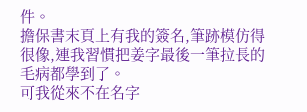件。
擔保書末頁上有我的簽名,筆跡模仿得很像,連我習慣把姜字最後一筆拉長的毛病都學到了。
可我從來不在名字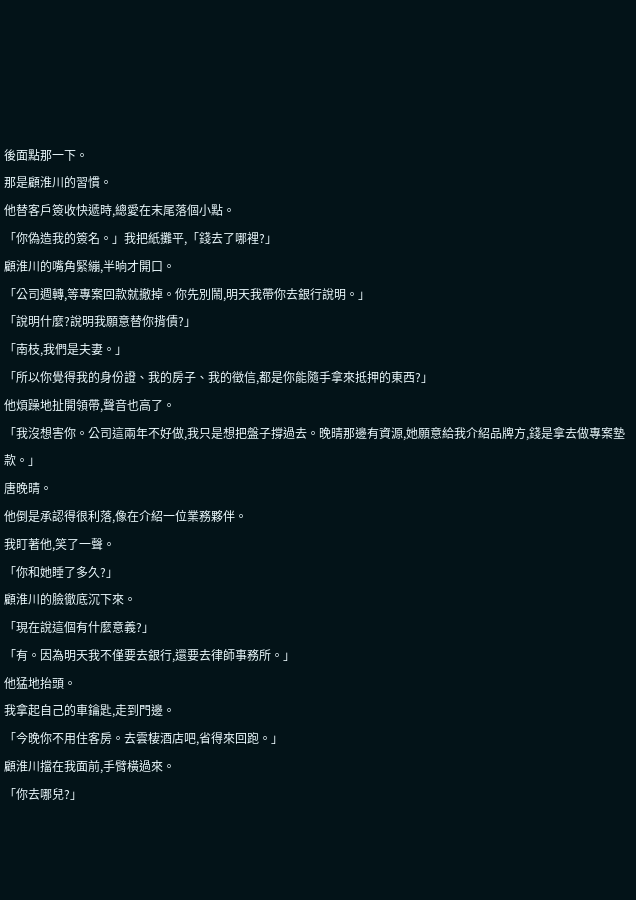後面點那一下。
那是顧淮川的習慣。
他替客戶簽收快遞時,總愛在末尾落個小點。
「你偽造我的簽名。」我把紙攤平,「錢去了哪裡?」
顧淮川的嘴角緊繃,半晌才開口。
「公司週轉,等專案回款就撤掉。你先別鬧,明天我帶你去銀行說明。」
「說明什麼?說明我願意替你揹債?」
「南枝,我們是夫妻。」
「所以你覺得我的身份證、我的房子、我的徵信,都是你能隨手拿來抵押的東西?」
他煩躁地扯開領帶,聲音也高了。
「我沒想害你。公司這兩年不好做,我只是想把盤子撐過去。晚晴那邊有資源,她願意給我介紹品牌方,錢是拿去做專案墊款。」
唐晚晴。
他倒是承認得很利落,像在介紹一位業務夥伴。
我盯著他,笑了一聲。
「你和她睡了多久?」
顧淮川的臉徹底沉下來。
「現在說這個有什麼意義?」
「有。因為明天我不僅要去銀行,還要去律師事務所。」
他猛地抬頭。
我拿起自己的車鑰匙,走到門邊。
「今晚你不用住客房。去雲棲酒店吧,省得來回跑。」
顧淮川擋在我面前,手臂橫過來。
「你去哪兒?」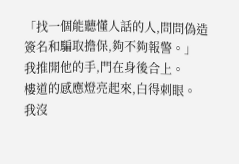「找一個能聽懂人話的人,問問偽造簽名和騙取擔保,夠不夠報警。」
我推開他的手,門在身後合上。
樓道的感應燈亮起來,白得刺眼。
我沒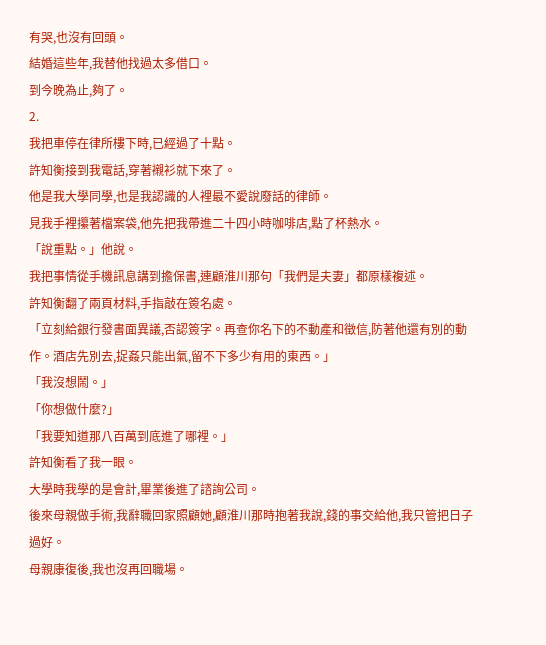有哭,也沒有回頭。
結婚這些年,我替他找過太多借口。
到今晚為止,夠了。
2.
我把車停在律所樓下時,已經過了十點。
許知衡接到我電話,穿著襯衫就下來了。
他是我大學同學,也是我認識的人裡最不愛說廢話的律師。
見我手裡攥著檔案袋,他先把我帶進二十四小時咖啡店,點了杯熱水。
「說重點。」他說。
我把事情從手機訊息講到擔保書,連顧淮川那句「我們是夫妻」都原樣複述。
許知衡翻了兩頁材料,手指敲在簽名處。
「立刻給銀行發書面異議,否認簽字。再查你名下的不動產和徵信,防著他還有別的動作。酒店先別去,捉姦只能出氣,留不下多少有用的東西。」
「我沒想鬧。」
「你想做什麼?」
「我要知道那八百萬到底進了哪裡。」
許知衡看了我一眼。
大學時我學的是會計,畢業後進了諮詢公司。
後來母親做手術,我辭職回家照顧她,顧淮川那時抱著我說,錢的事交給他,我只管把日子過好。
母親康復後,我也沒再回職場。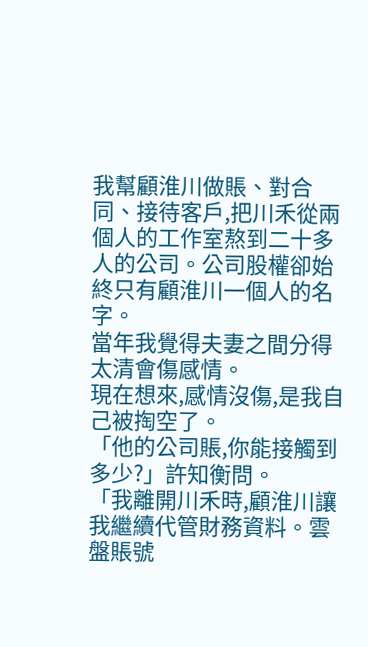我幫顧淮川做賬、對合同、接待客戶,把川禾從兩個人的工作室熬到二十多人的公司。公司股權卻始終只有顧淮川一個人的名字。
當年我覺得夫妻之間分得太清會傷感情。
現在想來,感情沒傷,是我自己被掏空了。
「他的公司賬,你能接觸到多少?」許知衡問。
「我離開川禾時,顧淮川讓我繼續代管財務資料。雲盤賬號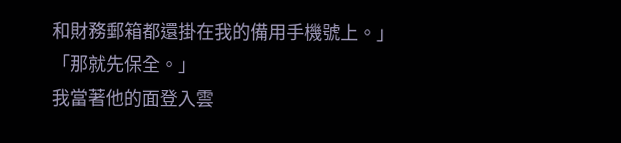和財務郵箱都還掛在我的備用手機號上。」
「那就先保全。」
我當著他的面登入雲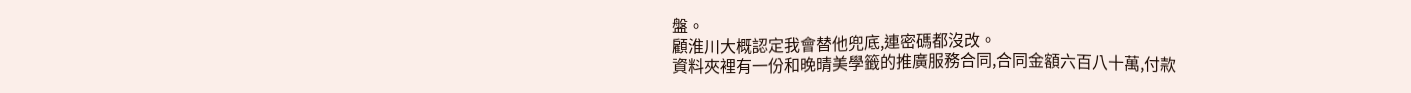盤。
顧淮川大概認定我會替他兜底,連密碼都沒改。
資料夾裡有一份和晚晴美學籤的推廣服務合同,合同金額六百八十萬,付款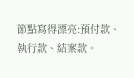節點寫得漂亮:預付款、執行款、結案款。